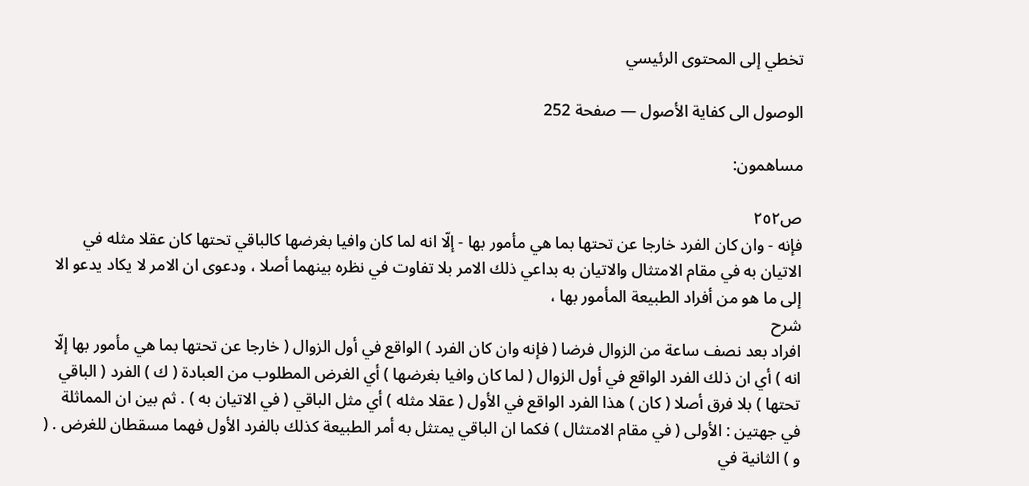تخطي إلى المحتوى الرئيسي

الوصول الى كفاية الأصول — صفحة 252

مساهمون:

ص٢٥٢
فإنه - وان كان الفرد خارجا عن تحتها بما هي مأمور بها - إلّا انه لما كان وافيا بغرضها كالباقي تحتها كان عقلا مثله في الاتيان به في مقام الامتثال والاتيان به بداعي ذلك الامر بلا تفاوت في نظره بينهما أصلا ، ودعوى ان الامر لا يكاد يدعو الا إلى ما هو من أفراد الطبيعة المأمور بها ،
شرح
افراد بعد نصف ساعة من الزوال فرضا ( فإنه وان كان الفرد ) الواقع في أول الزوال ( خارجا عن تحتها بما هي مأمور بها إلّا انه ) أي ان ذلك الفرد الواقع في أول الزوال ( لما كان وافيا بغرضها ) أي الغرض المطلوب من العبادة ( ك ) الفرد ( الباقي تحتها ) بلا فرق أصلا ( كان ) هذا الفرد الواقع في الأول ( عقلا مثله ) أي مثل الباقي ( في الاتيان به ) . ثم بين ان المماثلة في جهتين : الأولى ( في مقام الامتثال ) فكما ان الباقي يمتثل به أمر الطبيعة كذلك بالفرد الأول فهما مسقطان للغرض . ( و ) الثانية في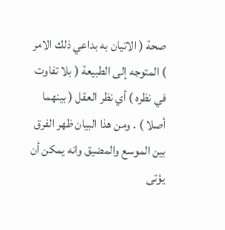صحة ( الاتيان به بداعي ذلك الامر ) المتوجه إلى الطبيعة ( بلا تفاوت في نظره ) أي نظر العقل ( بينهما أصلا ) . ومن هذا البيان ظهر الفرق بين الموسع والمضيق وانه يمكن أن يؤتى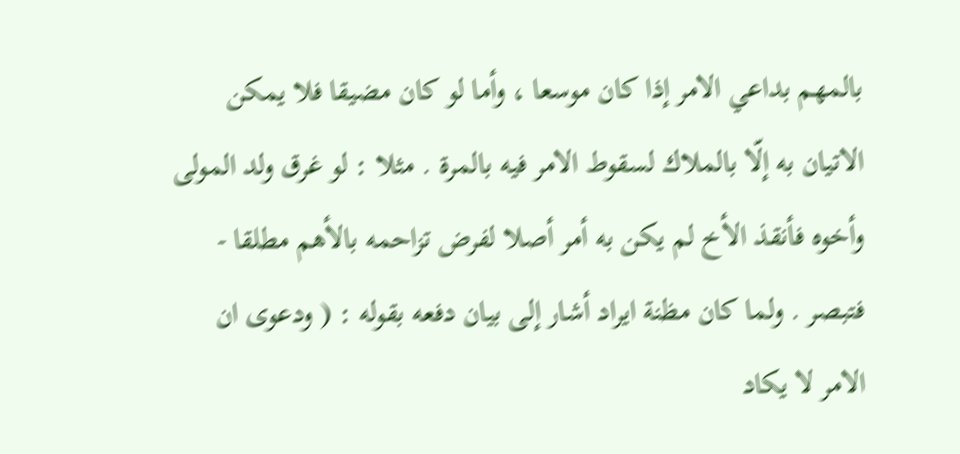بالمهم بداعي الامر إذا كان موسعا ، وأما لو كان مضيقا فلا يمكن الاتيان به إلّا بالملاك لسقوط الامر فيه بالمرة . مثلا : لو غرق ولد المولى وأخوه فأنقذ الأخ لم يكن به أمر أصلا لفرض تزاحمه بالأهم مطلقا - فتبصر . ولما كان مظنة ايراد أشار إلى بيان دفعه بقوله : ( ودعوى ان الامر لا يكاد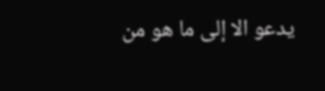يدعو الا إلى ما هو من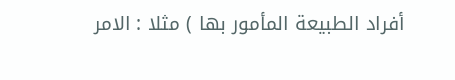أفراد الطبيعة المأمور بها ) مثلا : الامر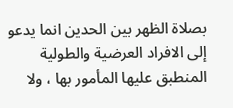بصلاة الظهر بين الحدين انما يدعو إلى الافراد العرضية والطولية المنطبق عليها المأمور بها ، ولا